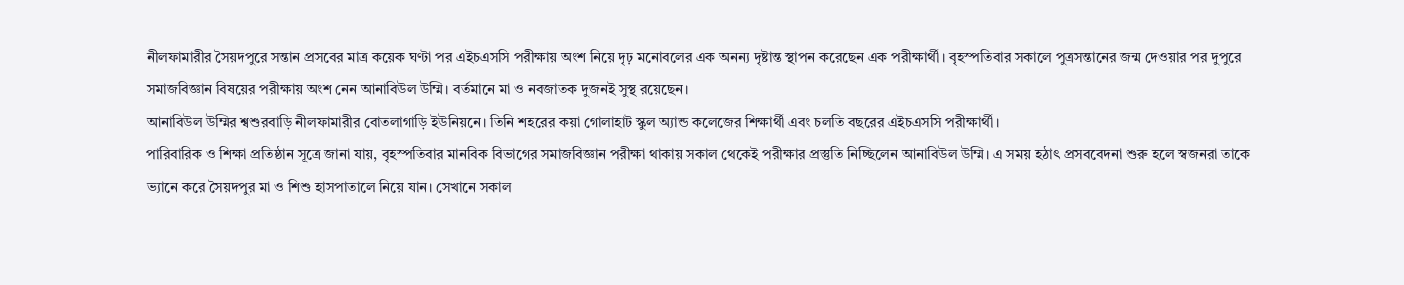নীলফামারীর সৈয়দপুরে সন্তান প্রসবের মাত্র কয়েক ঘণ্টা পর এইচএসসি পরীক্ষায় অংশ নিয়ে দৃঢ় মনোবলের এক অনন্য দৃষ্টান্ত স্থাপন করেছেন এক পরীক্ষার্থী। বৃহস্পতিবার সকালে পুত্রসন্তানের জন্ম দেওয়ার পর দুপুরে সমাজবিজ্ঞান বিষয়ের পরীক্ষায় অংশ নেন আনাবিউল উম্মি। বর্তমানে মা ও নবজাতক দুজনই সুস্থ রয়েছেন।
আনাবিউল উম্মির শ্বশুরবাড়ি নীলফামারীর বোতলাগাড়ি ইউনিয়নে। তিনি শহরের কয়া গোলাহাট স্কুল অ্যান্ড কলেজের শিক্ষার্থী এবং চলতি বছরের এইচএসসি পরীক্ষার্থী।
পারিবারিক ও শিক্ষা প্রতিষ্ঠান সূত্রে জানা যায়, বৃহস্পতিবার মানবিক বিভাগের সমাজবিজ্ঞান পরীক্ষা থাকায় সকাল থেকেই পরীক্ষার প্রস্তুতি নিচ্ছিলেন আনাবিউল উম্মি। এ সময় হঠাৎ প্রসববেদনা শুরু হলে স্বজনরা তাকে ভ্যানে করে সৈয়দপুর মা ও শিশু হাসপাতালে নিয়ে যান। সেখানে সকাল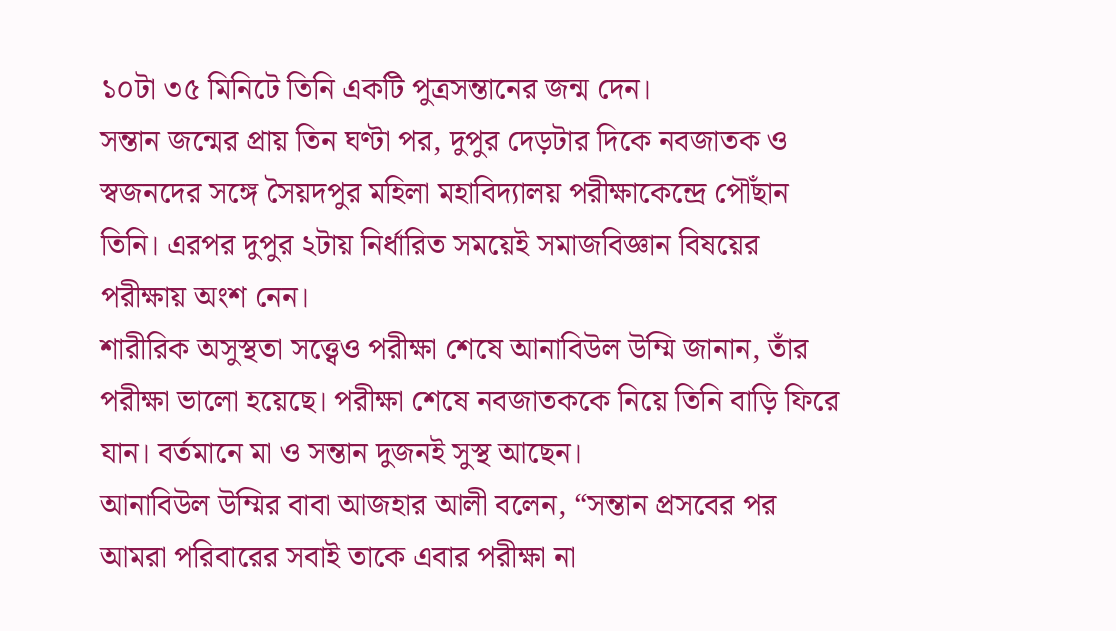১০টা ৩৫ মিনিটে তিনি একটি পুত্রসন্তানের জন্ম দেন।
সন্তান জন্মের প্রায় তিন ঘণ্টা পর, দুপুর দেড়টার দিকে নবজাতক ও স্বজনদের সঙ্গে সৈয়দপুর মহিলা মহাবিদ্যালয় পরীক্ষাকেন্দ্রে পৌঁছান তিনি। এরপর দুপুর ২টায় নির্ধারিত সময়েই সমাজবিজ্ঞান বিষয়ের পরীক্ষায় অংশ নেন।
শারীরিক অসুস্থতা সত্ত্বেও পরীক্ষা শেষে আনাবিউল উম্মি জানান, তাঁর পরীক্ষা ভালো হয়েছে। পরীক্ষা শেষে নবজাতককে নিয়ে তিনি বাড়ি ফিরে যান। বর্তমানে মা ও সন্তান দুজনই সুস্থ আছেন।
আনাবিউল উম্মির বাবা আজহার আলী বলেন, “সন্তান প্রসবের পর আমরা পরিবারের সবাই তাকে এবার পরীক্ষা না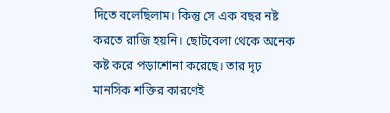দিতে বলেছিলাম। কিন্তু সে এক বছর নষ্ট করতে রাজি হয়নি। ছোটবেলা থেকে অনেক কষ্ট করে পড়াশোনা করেছে। তার দৃঢ় মানসিক শক্তির কারণেই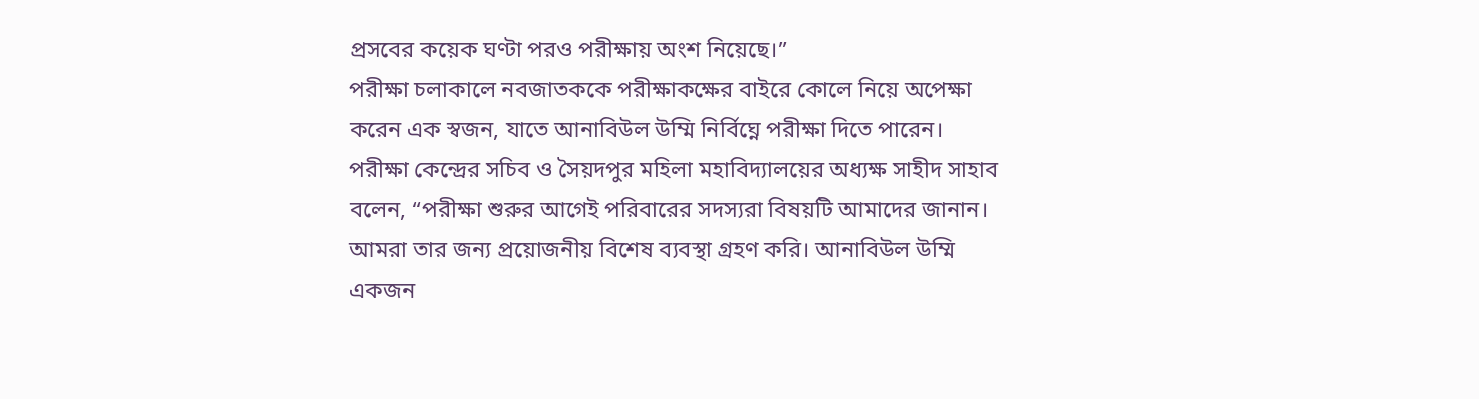প্রসবের কয়েক ঘণ্টা পরও পরীক্ষায় অংশ নিয়েছে।”
পরীক্ষা চলাকালে নবজাতককে পরীক্ষাকক্ষের বাইরে কোলে নিয়ে অপেক্ষা করেন এক স্বজন, যাতে আনাবিউল উম্মি নির্বিঘ্নে পরীক্ষা দিতে পারেন।
পরীক্ষা কেন্দ্রের সচিব ও সৈয়দপুর মহিলা মহাবিদ্যালয়ের অধ্যক্ষ সাহীদ সাহাব বলেন, “পরীক্ষা শুরুর আগেই পরিবারের সদস্যরা বিষয়টি আমাদের জানান। আমরা তার জন্য প্রয়োজনীয় বিশেষ ব্যবস্থা গ্রহণ করি। আনাবিউল উম্মি একজন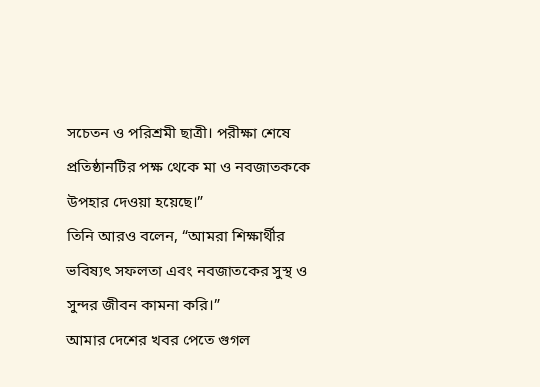সচেতন ও পরিশ্রমী ছাত্রী। পরীক্ষা শেষে প্রতিষ্ঠানটির পক্ষ থেকে মা ও নবজাতককে উপহার দেওয়া হয়েছে।”
তিনি আরও বলেন, “আমরা শিক্ষার্থীর ভবিষ্যৎ সফলতা এবং নবজাতকের সুস্থ ও সুন্দর জীবন কামনা করি।”
আমার দেশের খবর পেতে গুগল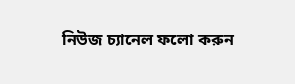নিউজ চ্যানেল ফলো করুন